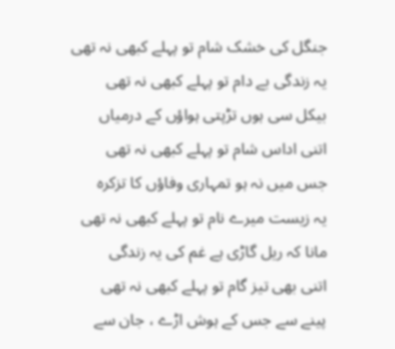جنگل کی خشک شام تو پہلے کبھی نہ تھی
یہ زندگی بے دام تو پہلے کبھی نہ تھی
بیکل سی ہوں تڑپتی ہواؤں کے درمیاں
اتنی اداس شام تو پہلے کبھی نہ تھی
جس میں نہ ہو تمہاری وفاؤں کا تزکرہ
یہ زیست میرے نام تو پہلے کبھی نہ تھی
مانا کہ ریل گاڑی ہے غم کی یہ زندگی
اتنی بھی تیز گام تو پہلے کبھی نہ تھی
پینے سے جس کے ہوش اڑے ، جان سے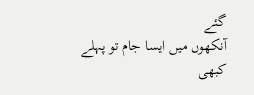گئے
آنکھوں میں ایسا جام تو پہلے کبھی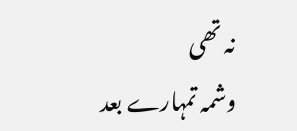نہ تھی
وشمہ تمہارے بعد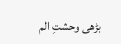بڑھی وحشتِ الم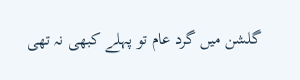گلشن میں گرد عام تو پہلے کبھی نہ تھی